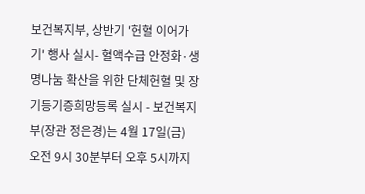보건복지부, 상반기 '헌혈 이어가기' 행사 실시- 혈액수급 안정화·생명나눔 확산을 위한 단체헌혈 및 장기등기증희망등록 실시 - 보건복지부(장관 정은경)는 4월 17일(금) 오전 9시 30분부터 오후 5시까지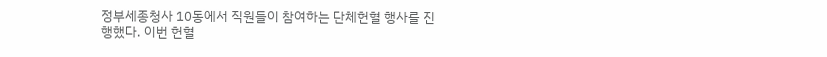정부세종청사 10동에서 직원들이 참여하는 단체헌혈 행사를 진행했다. 이번 헌혈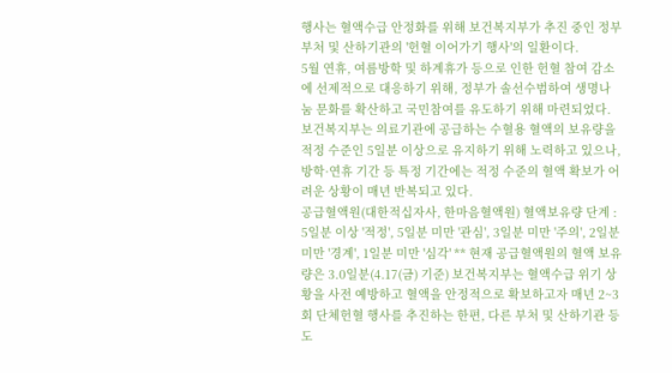행사는 혈액수급 안정화를 위해 보건복지부가 추진 중인 정부 부처 및 산하기관의 '헌혈 이어가기 행사'의 일환이다.
5월 연휴, 여름방학 및 하계휴가 등으로 인한 헌혈 참여 감소에 선제적으로 대응하기 위해, 정부가 솔선수범하여 생명나눔 문화를 확산하고 국민참여를 유도하기 위해 마련되었다. 보건복지부는 의료기관에 공급하는 수혈용 혈액의 보유량을 적정 수준인 5일분 이상으로 유지하기 위해 노력하고 있으나, 방학·연휴 기간 등 특정 기간에는 적정 수준의 혈액 확보가 어려운 상황이 매년 반복되고 있다.
공급혈액원(대한적십자사, 한마음혈액원) 혈액보유량 단계 : 5일분 이상 '적정', 5일분 미만 '관심', 3일분 미만 '주의', 2일분 미만 '경계', 1일분 미만 '심각' ** 현재 공급혈액원의 혈액 보유량은 3.0일분(4.17(금) 기준) 보건복지부는 혈액수급 위기 상황을 사전 예방하고 혈액을 안정적으로 확보하고자 매년 2~3회 단체헌혈 행사를 추진하는 한편, 다른 부처 및 산하기관 등도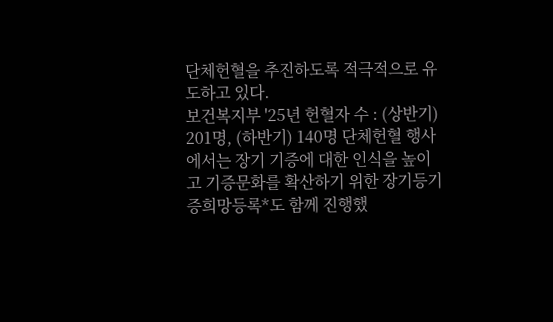단체헌혈을 추진하도록 적극적으로 유도하고 있다.
보건복지부 '25년 헌혈자 수 : (상반기) 201명, (하반기) 140명 단체헌혈 행사에서는 장기 기증에 대한 인식을 높이고 기증문화를 확산하기 위한 장기등기증희망등록*도 함께 진행했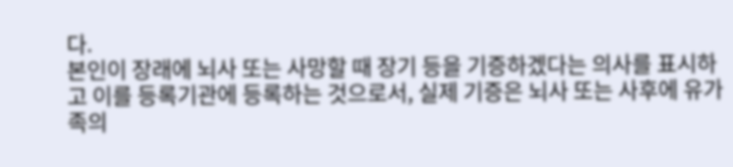다.
본인이 장래에 뇌사 또는 사망할 때 장기 등을 기증하겠다는 의사를 표시하고 이를 등록기관에 등록하는 것으로서, 실제 기증은 뇌사 또는 사후에 유가족의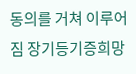동의를 거쳐 이루어짐 장기등기증희망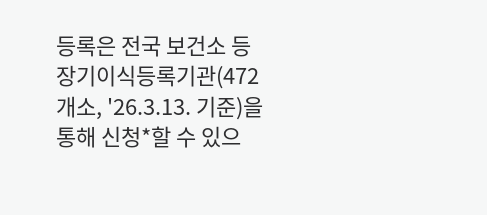등록은 전국 보건소 등 장기이식등록기관(472개소, '26.3.13. 기준)을 통해 신청*할 수 있으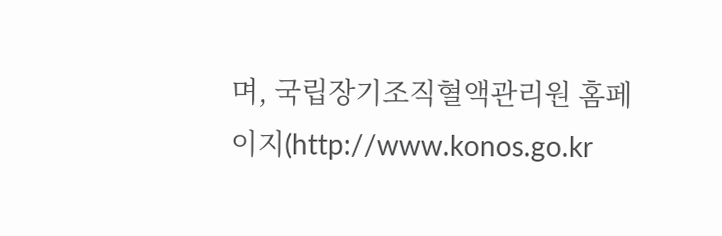며, 국립장기조직혈액관리원 홈페이지(http://www.konos.go.kr